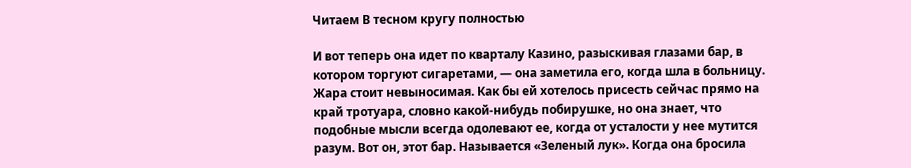Читаем В тесном кругу полностью

И вот теперь она идет по кварталу Казино, разыскивая глазами бар, в котором торгуют сигаретами, — она заметила его, когда шла в больницу. Жара стоит невыносимая. Как бы ей хотелось присесть сейчас прямо на край тротуара, словно какой-нибудь побирушке, но она знает, что подобные мысли всегда одолевают ее, когда от усталости у нее мутится разум. Вот он, этот бар. Называется «Зеленый лук». Когда она бросила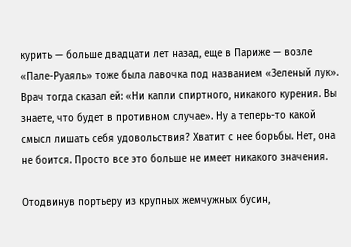курить — больше двадцати лет назад, еще в Париже — возле «Пале-Руаяль» тоже была лавочка под названием «Зеленый лук». Врач тогда сказал ей: «Ни капли спиртного, никакого курения. Вы знаете, что будет в противном случае». Ну а теперь-то какой смысл лишать себя удовольствия? Хватит с нее борьбы. Нет, она не боится. Просто все это больше не имеет никакого значения.

Отодвинув портьеру из крупных жемчужных бусин,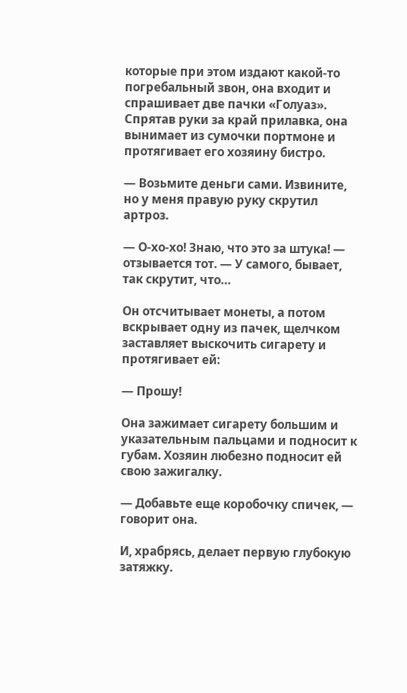которые при этом издают какой-то погребальный звон, она входит и спрашивает две пачки «Голуаз». Спрятав руки за край прилавка, она вынимает из сумочки портмоне и протягивает его хозяину бистро.

— Возьмите деньги сами. Извините, но у меня правую руку скрутил артроз.

— О-хо-хо! Знаю, что это за штука! — отзывается тот. — У самого, бывает, так скрутит, что…

Он отсчитывает монеты, а потом вскрывает одну из пачек, щелчком заставляет выскочить сигарету и протягивает ей:

— Прошу!

Она зажимает сигарету большим и указательным пальцами и подносит к губам. Хозяин любезно подносит ей свою зажигалку.

— Добавьте еще коробочку спичек, — говорит она.

И, храбрясь, делает первую глубокую затяжку.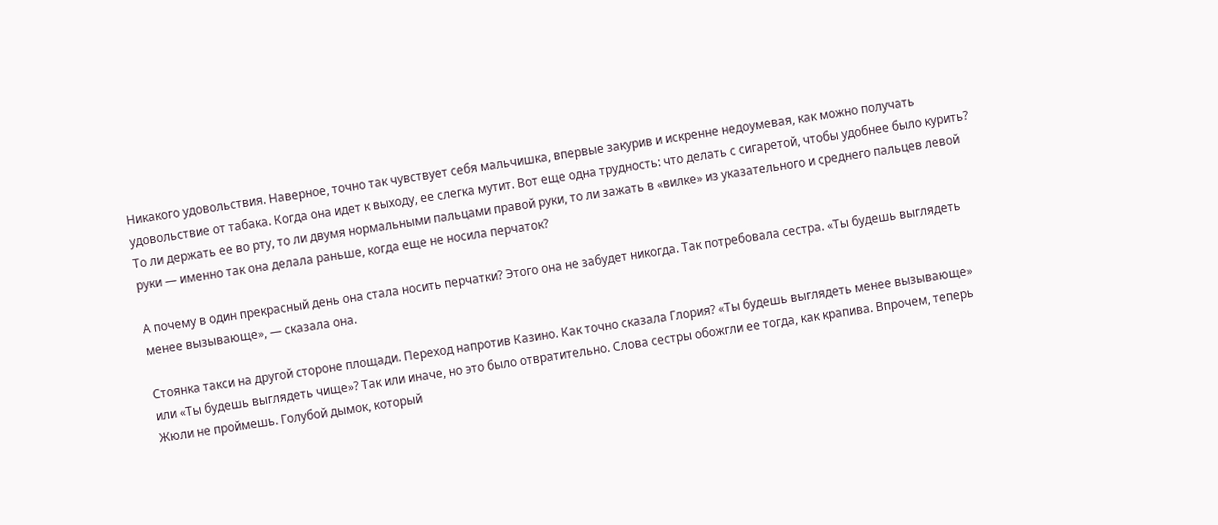Никакого удовольствия. Наверное, точно так чувствует себя мальчишка, впервые закурив и искренне недоумевая, как можно получать удовольствие от табака. Когда она идет к выходу, ее слегка мутит. Вот еще одна трудность: что делать с сигаретой, чтобы удобнее было курить? То ли держать ее во рту, то ли двумя нормальными пальцами правой руки, то ли зажать в «вилке» из указательного и среднего пальцев левой руки — именно так она делала раньше, когда еще не носила перчаток?

А почему в один прекрасный день она стала носить перчатки? Этого она не забудет никогда. Так потребовала сестра. «Ты будешь выглядеть менее вызывающе», — сказала она.

Стоянка такси на другой стороне площади. Переход напротив Казино. Как точно сказала Глория? «Ты будешь выглядеть менее вызывающе» или «Ты будешь выглядеть чище»? Так или иначе, но это было отвратительно. Слова сестры обожгли ее тогда, как крапива. Впрочем, теперь Жюли не проймешь. Голубой дымок, который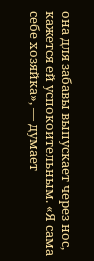она для забавы выпускает через нос, кажется ей успокоительным. «Я сама себе хозяйка», — думает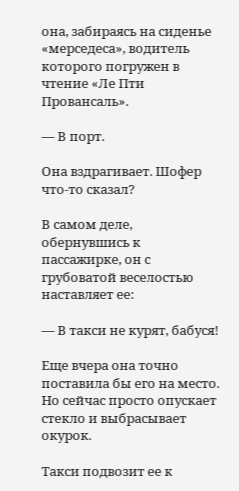она, забираясь на сиденье «мерседеса», водитель которого погружен в чтение «Ле Пти Провансаль».

— В порт.

Она вздрагивает. Шофер что-то сказал?

В самом деле, обернувшись к пассажирке, он с грубоватой веселостью наставляет ее:

— В такси не курят, бабуся!

Еще вчера она точно поставила бы его на место. Но сейчас просто опускает стекло и выбрасывает окурок.

Такси подвозит ее к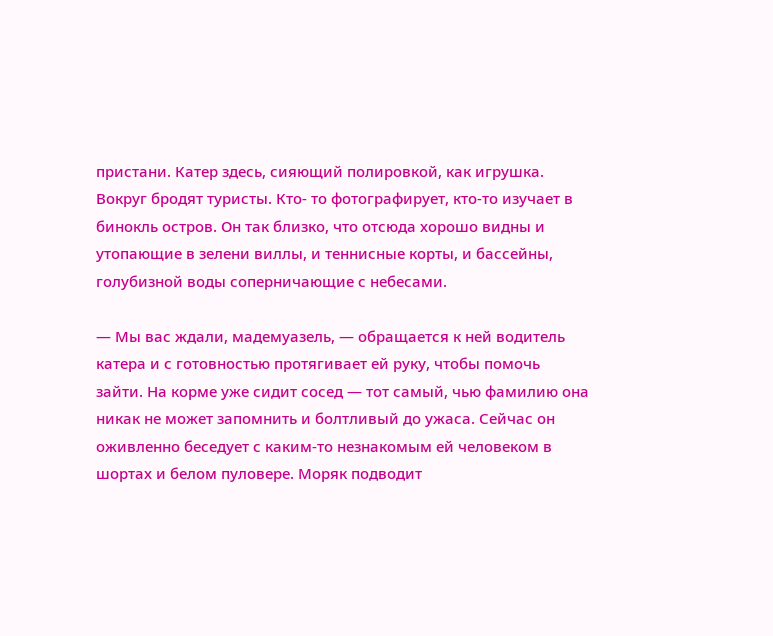пристани. Катер здесь, сияющий полировкой, как игрушка. Вокруг бродят туристы. Кто- то фотографирует, кто-то изучает в бинокль остров. Он так близко, что отсюда хорошо видны и утопающие в зелени виллы, и теннисные корты, и бассейны, голубизной воды соперничающие с небесами.

— Мы вас ждали, мадемуазель, — обращается к ней водитель катера и с готовностью протягивает ей руку, чтобы помочь зайти. На корме уже сидит сосед — тот самый, чью фамилию она никак не может запомнить и болтливый до ужаса. Сейчас он оживленно беседует с каким-то незнакомым ей человеком в шортах и белом пуловере. Моряк подводит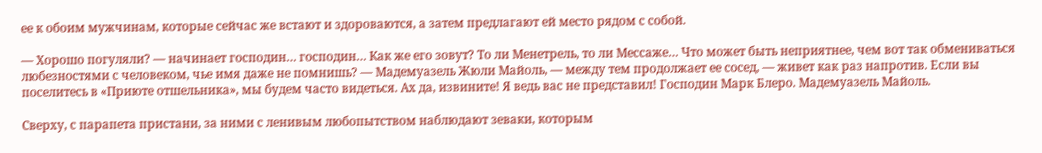ее к обоим мужчинам, которые сейчас же встают и здороваются, а затем предлагают ей место рядом с собой.

— Хорошо погуляли? — начинает господин… господин… Как же его зовут? То ли Менетрель, то ли Мессаже… Что может быть неприятнее, чем вот так обмениваться любезностями с человеком, чье имя даже не помнишь? — Мадемуазель Жюли Майоль, — между тем продолжает ее сосед, — живет как раз напротив. Если вы поселитесь в «Приюте отшельника», мы будем часто видеться. Ах да, извините! Я ведь вас не представил! Господин Марк Блеро. Мадемуазель Майоль.

Сверху, с парапета пристани, за ними с ленивым любопытством наблюдают зеваки, которым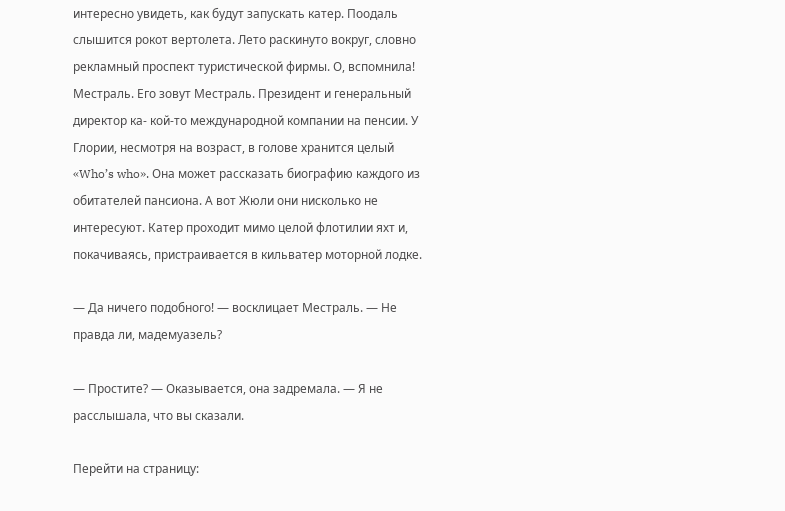интересно увидеть, как будут запускать катер. Поодаль слышится рокот вертолета. Лето раскинуто вокруг, словно рекламный проспект туристической фирмы. О, вспомнила! Местраль. Его зовут Местраль. Президент и генеральный директор ка- кой-то международной компании на пенсии. У Глории, несмотря на возраст, в голове хранится целый «Who’s who». Она может рассказать биографию каждого из обитателей пансиона. А вот Жюли они нисколько не интересуют. Катер проходит мимо целой флотилии яхт и, покачиваясь, пристраивается в кильватер моторной лодке.

— Да ничего подобного! — восклицает Местраль. — Не правда ли, мадемуазель?

— Простите? — Оказывается, она задремала. — Я не расслышала, что вы сказали.

Перейти на страницу: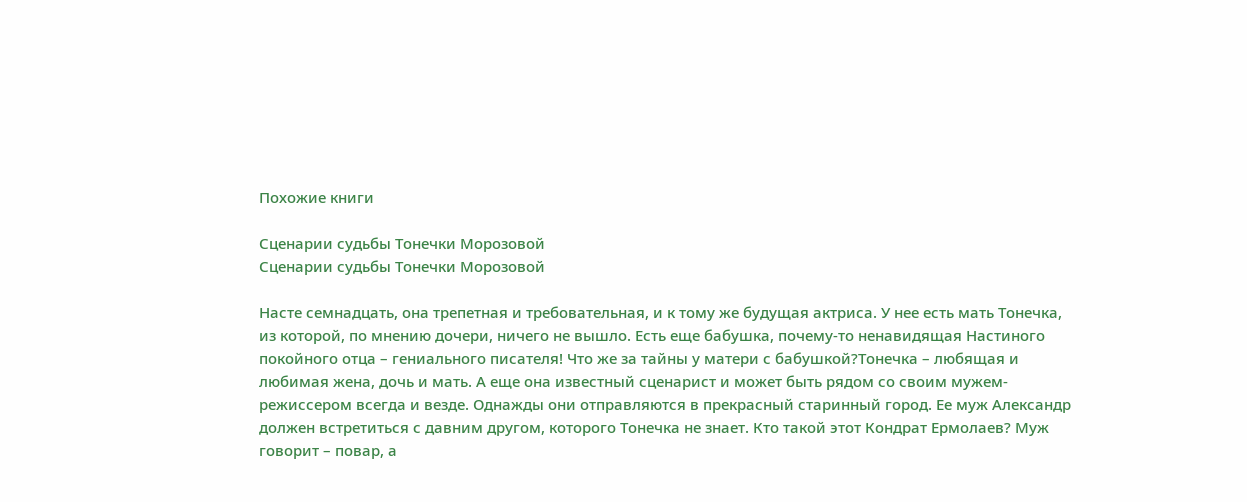Похожие книги

Сценарии судьбы Тонечки Морозовой
Сценарии судьбы Тонечки Морозовой

Насте семнадцать, она трепетная и требовательная, и к тому же будущая актриса. У нее есть мать Тонечка, из которой, по мнению дочери, ничего не вышло. Есть еще бабушка, почему-то ненавидящая Настиного покойного отца – гениального писателя! Что же за тайны у матери с бабушкой?Тонечка – любящая и любимая жена, дочь и мать. А еще она известный сценарист и может быть рядом со своим мужем-режиссером всегда и везде. Однажды они отправляются в прекрасный старинный город. Ее муж Александр должен встретиться с давним другом, которого Тонечка не знает. Кто такой этот Кондрат Ермолаев? Муж говорит – повар, а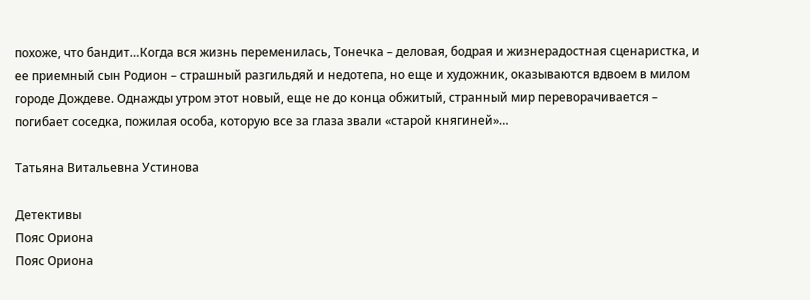похоже, что бандит…Когда вся жизнь переменилась, Тонечка – деловая, бодрая и жизнерадостная сценаристка, и ее приемный сын Родион – страшный разгильдяй и недотепа, но еще и художник, оказываются вдвоем в милом городе Дождеве. Однажды утром этот новый, еще не до конца обжитый, странный мир переворачивается – погибает соседка, пожилая особа, которую все за глаза звали «старой княгиней»…

Татьяна Витальевна Устинова

Детективы
Пояс Ориона
Пояс Ориона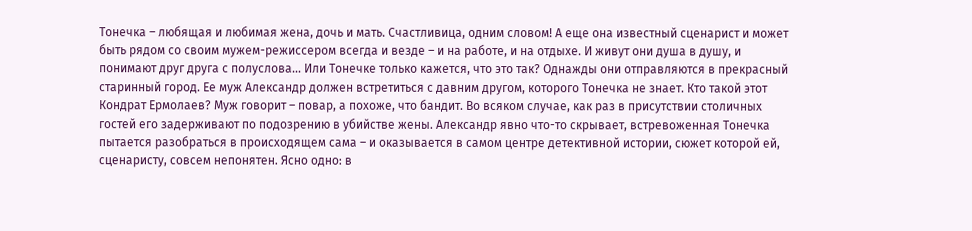Тонечка – любящая и любимая жена, дочь и мать. Счастливица, одним словом! А еще она известный сценарист и может быть рядом со своим мужем-режиссером всегда и везде – и на работе, и на отдыхе. И живут они душа в душу, и понимают друг друга с полуслова… Или Тонечке только кажется, что это так? Однажды они отправляются в прекрасный старинный город. Ее муж Александр должен встретиться с давним другом, которого Тонечка не знает. Кто такой этот Кондрат Ермолаев? Муж говорит – повар, а похоже, что бандит. Во всяком случае, как раз в присутствии столичных гостей его задерживают по подозрению в убийстве жены. Александр явно что-то скрывает, встревоженная Тонечка пытается разобраться в происходящем сама – и оказывается в самом центре детективной истории, сюжет которой ей, сценаристу, совсем непонятен. Ясно одно: в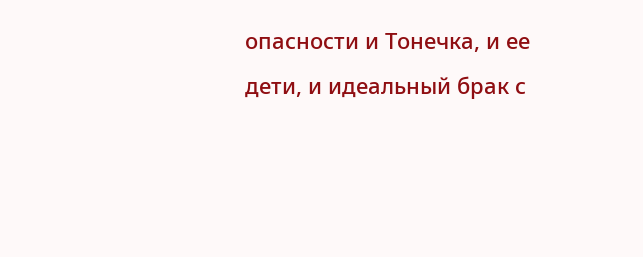опасности и Тонечка, и ее дети, и идеальный брак с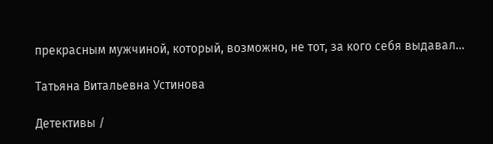прекрасным мужчиной, который, возможно, не тот, за кого себя выдавал…

Татьяна Витальевна Устинова

Детективы /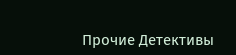Прочие Детективы